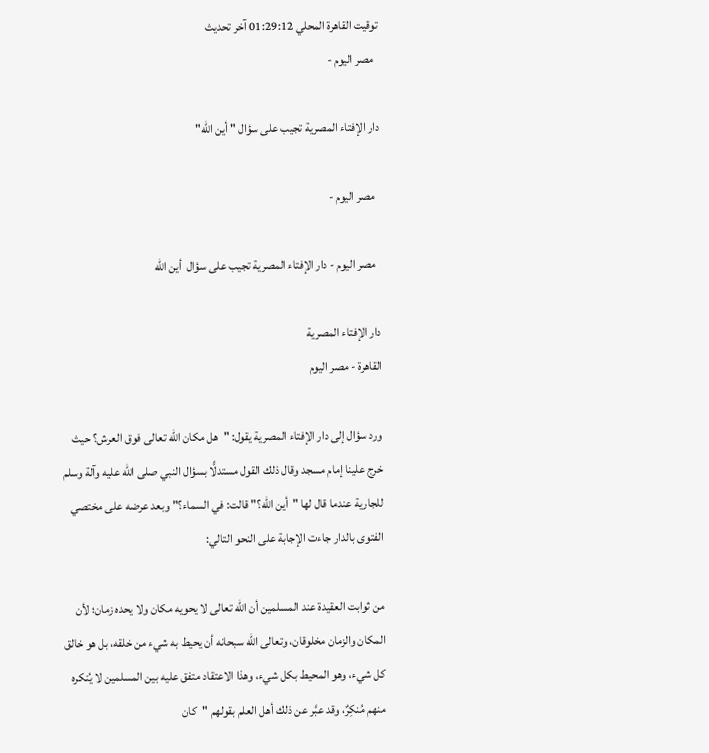توقيت القاهرة المحلي 01:29:12 آخر تحديث
  مصر اليوم -

دار الإفتاء المصرية تجيب على سؤال " أين الله"

  مصر اليوم -

  مصر اليوم - دار الإفتاء المصرية تجيب على سؤال  أين الله

دار الإفتاء المصرية
القاهرة - مصر اليوم

ورد سؤال إلى دار الإفتاء المصرية يقول: "هل مكان الله تعالى فوق العرش؟ حيث خرج علينا إمام مسجد وقال ذلك القول مستدلًّا بسؤال النبي صلى الله عليه وآلة وسلم للجارية عندما قال لها "أين الله؟" قالت: في السماء؟" وبعد عرضه على مختصي الفتوى بالدار جاءت الإجابة على النحو التالي:

من ثوابت العقيدة عند المسلمين أن الله تعالى لا يحويه مكان ولا يحده زمان؛ لأن المكان والزمان مخلوقان، وتعالى الله سبحانه أن يحيط به شيء من خلقه، بل هو خالق كل شيء، وهو المحيط بكل شيء، وهذا الاعتقاد متفق عليه بين المسلمين لا يُنكره منهم مُنكِرٌ، وقد عبَّر عن ذلك أهل العلم بقولهم "كان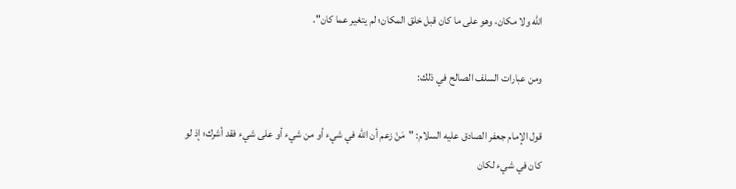الله ولا مكان، وهو على ما كان قبل خلق المكان؛ لم يتغير عما كان".

ومن عبارات السلف الصالح في ذلك:

قول الإمام جعفر الصادق عليه السلام: "مَنْ زعم أن الله في شيء أو من شيء أو على شيء فقد أشرك؛ إذ لو كان في شيء لكان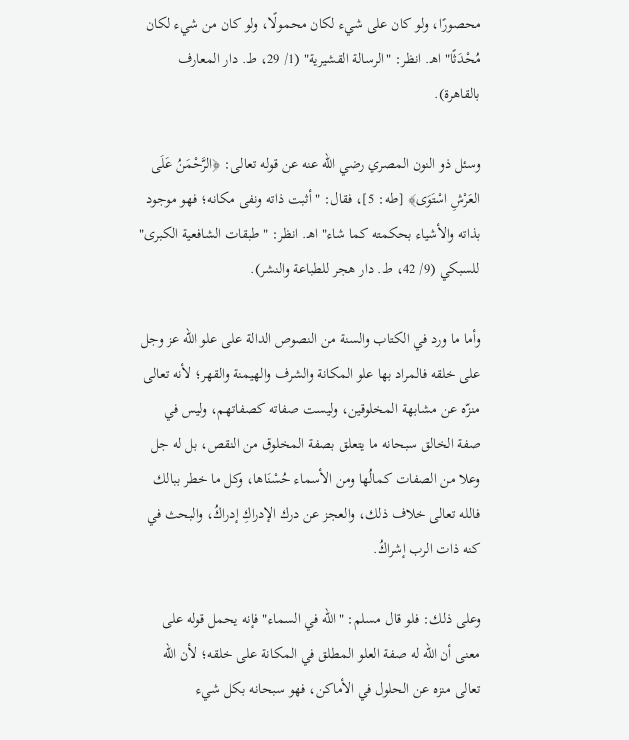محصورًا، ولو كان على شيء لكان محمولًا، ولو كان من شيء لكان مُحْدَثًا" اهـ. انظر: "الرسالة القشيرية" (1/ 29، ط. دار المعارف بالقاهرة).

وسئل ذو النون المصري رضي الله عنه عن قوله تعالى: ﴿الرَّحْمَنُ عَلَى العَرْشِ اسْتَوَى﴾ [طه: 5]، فقال: "أثبت ذاته ونفى مكانه؛ فهو موجود بذاته والأشياء بحكمته كما شاء" اهـ. انظر: "طبقات الشافعية الكبرى" للسبكي (9/ 42، ط. دار هجر للطباعة والنشر).

وأما ما ورد في الكتاب والسنة من النصوص الدالة على علو الله عز وجل على خلقه فالمراد بها علو المكانة والشرف والهيمنة والقهر؛ لأنه تعالى منزّه عن مشابهة المخلوقين، وليست صفاته كصفاتهم، وليس في صفة الخالق سبحانه ما يتعلق بصفة المخلوق من النقص، بل له جل وعلا من الصفات كمالُها ومن الأسماء حُسْنَاها، وكل ما خطر ببالك فالله تعالى خلاف ذلك، والعجز عن درك الإدراكِ إدراكُ، والبحث في كنه ذات الرب إشراكُ.

وعلى ذلك: فلو قال مسلم: "الله في السماء" فإنه يحمل قوله على معنى أن الله له صفة العلو المطلق في المكانة على خلقه؛ لأن الله تعالى منزه عن الحلول في الأماكن، فهو سبحانه بكل شيء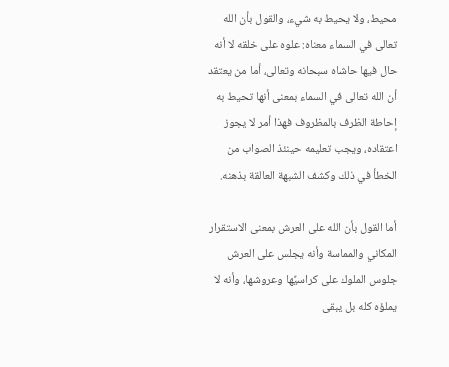محيط، ولا يحيط به شيء، والقول بأن الله تعالى في السماء معناه: علوه على خلقه لا أنه حال فيها حاشاه سبحانه وتعالى، أما من يعتقد أن الله تعالى في السماء بمعنى أنها تحيط به إحاطة الظرف بالمظروف فهذا أمر لا يجوز اعتقاده، ويجب تعليمه حينئذ الصواب من الخطأ في ذلك وكشف الشبهة العالقة بذهنه.

أما القول بأن الله على العرش بمعنى الاستقرار المكاني والمماسة وأنه يجلس على العرش جلوس الملوك على كراسيِّها وعروشها، وأنه لا يملؤه كله بل يبقى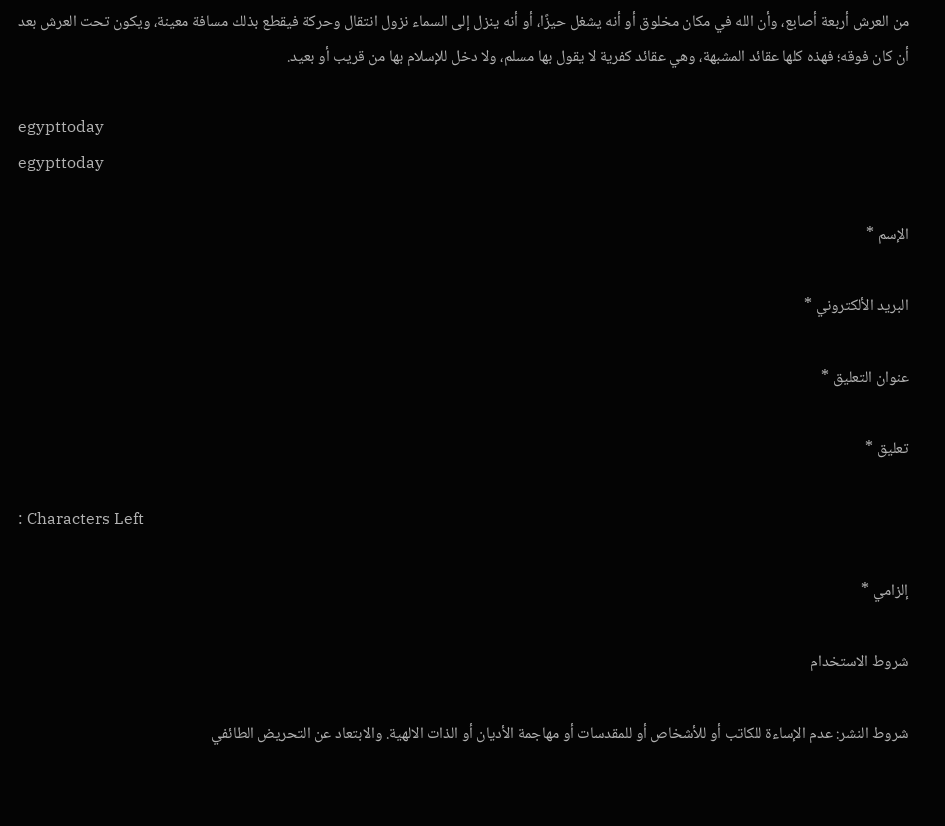من العرش أربعة أصابع، وأن الله في مكان مخلوق أو أنه يشغل حيزًا، أو أنه ينزل إلى السماء نزول انتقال وحركة فيقطع بذلك مسافة معينة، ويكون تحت العرش بعد أن كان فوقه؛ فهذه كلها عقائد المشبهة، وهي عقائد كفرية لا يقول بها مسلم، ولا دخل للإسلام بها من قريب أو بعيد.

egypttoday
egypttoday

الإسم *

البريد الألكتروني *

عنوان التعليق *

تعليق *

: Characters Left

إلزامي *

شروط الاستخدام

شروط النشر: عدم الإساءة للكاتب أو للأشخاص أو للمقدسات أو مهاجمة الأديان أو الذات الالهية. والابتعاد عن التحريض الطائفي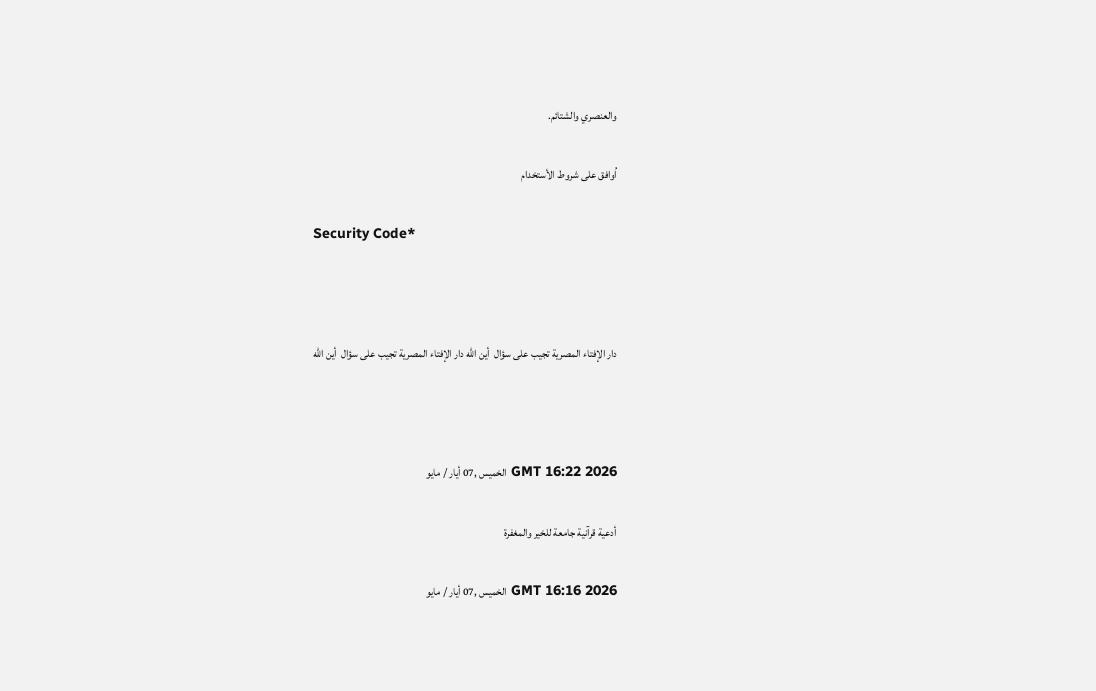والعنصري والشتائم.

اُوافق على شروط الأستخدام

Security Code*



دار الإفتاء المصرية تجيب على سؤال  أين الله دار الإفتاء المصرية تجيب على سؤال  أين الله



GMT 16:22 2026 الخميس ,07 أيار / مايو

أدعية قرآنية جامعة للخير والمغفرة

GMT 16:16 2026 الخميس ,07 أيار / مايو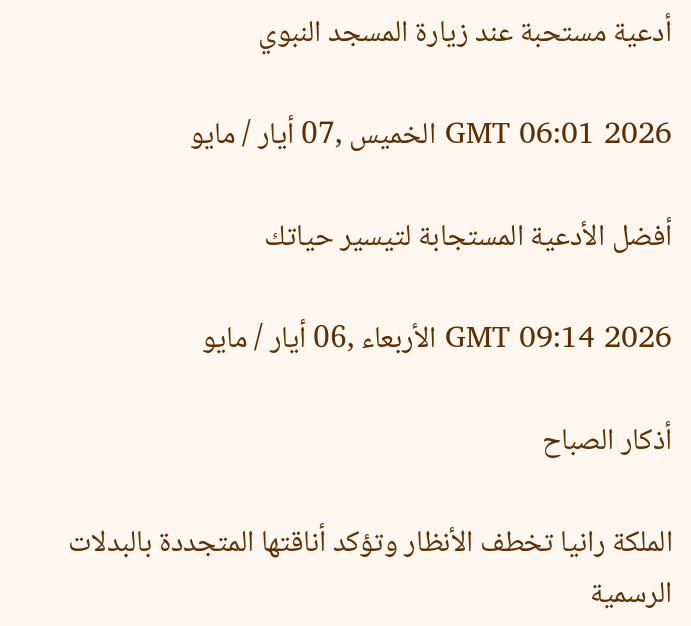أدعية مستحبة عند زيارة المسجد النبوي

GMT 06:01 2026 الخميس ,07 أيار / مايو

أفضل الأدعية المستجابة لتيسير حياتك

GMT 09:14 2026 الأربعاء ,06 أيار / مايو

أذكار الصباح

الملكة رانيا تخطف الأنظار وتؤكد أناقتها المتجددة بالبدلات الرسمية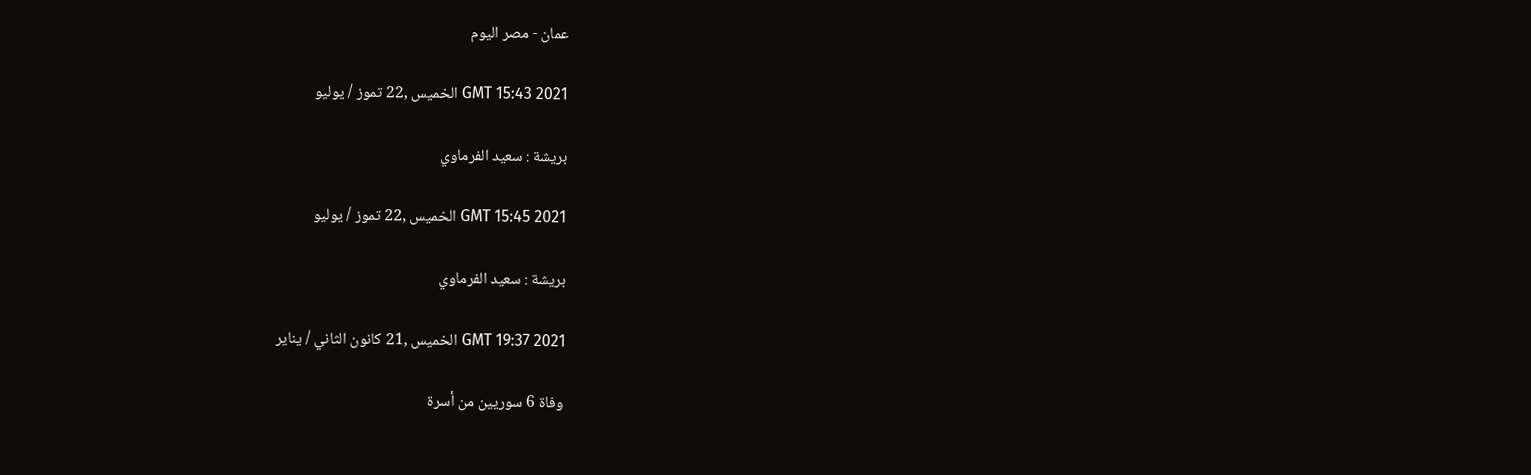عمان - مصر اليوم

GMT 15:43 2021 الخميس ,22 تموز / يوليو

بريشة : سعيد الفرماوي

GMT 15:45 2021 الخميس ,22 تموز / يوليو

بريشة : سعيد الفرماوي

GMT 19:37 2021 الخميس ,21 كانون الثاني / يناير

وفاة 6 سوريين من أسرة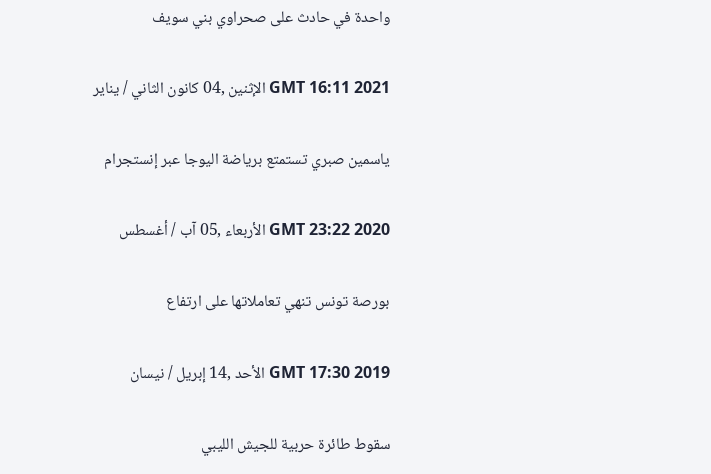واحدة في حادث على صحراوي بني سويف

GMT 16:11 2021 الإثنين ,04 كانون الثاني / يناير

ياسمين صبري تستمتع برياضة اليوجا عبر إنستجرام

GMT 23:22 2020 الأربعاء ,05 آب / أغسطس

بورصة تونس تنهي تعاملاتها على ارتفاع

GMT 17:30 2019 الأحد ,14 إبريل / نيسان

سقوط طائرة حربية للجيش الليبي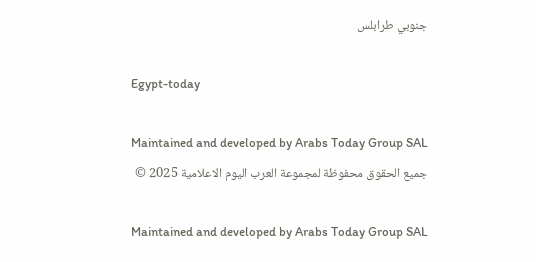جنوبي طرابلس

Egypt-today

Maintained and developed by Arabs Today Group SAL
جميع الحقوق محفوظة لمجموعة العرب اليوم الاعلامية 2025 ©

Maintained and developed by Arabs Today Group SAL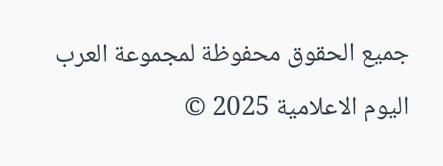جميع الحقوق محفوظة لمجموعة العرب اليوم الاعلامية 2025 ©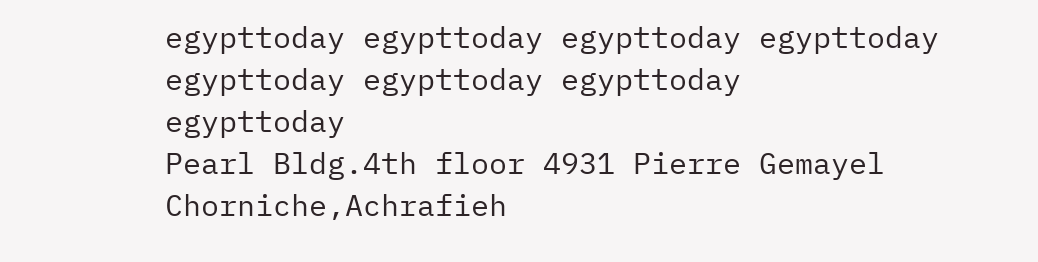egypttoday egypttoday egypttoday egypttoday
egypttoday egypttoday egypttoday
egypttoday
Pearl Bldg.4th floor 4931 Pierre Gemayel Chorniche,Achrafieh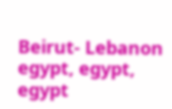Beirut- Lebanon
egypt, egypt, egypt